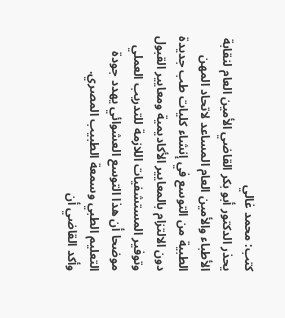كتب: محمد غالي
يحذر الدكتور أبو بكر القاضي الأمين العام لنقابة الأطباء والأمين العام المساعد لاتحاد المهن الطبية من التوسع في إنشاء كليات طب جديدة دون الالتزام بالمعايير الأكاديمية ومعايير القبول وتوفير المستشفيات اللازمة للتدريب العملي موضحا أن هذا التوسع العشوائي يهدد جودة التعليم الطبي وسمعة الطبيب المصري.
وأكد القاضي أن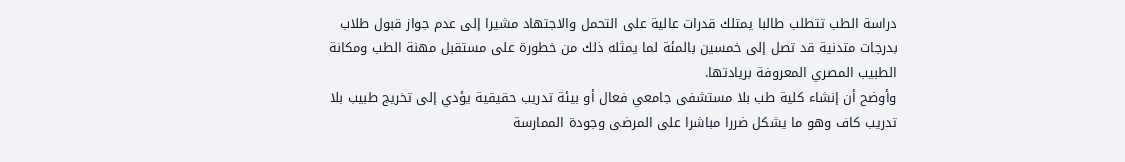دراسة الطب تتطلب طالبا يمتلك قدرات عالية على التحمل والاجتهاد مشيرا إلى عدم جواز قبول طلاب بدرجات متدنية قد تصل إلى خمسين بالمئة لما يمثله ذلك من خطورة على مستقبل مهنة الطب ومكانة الطبيب المصري المعروفة بريادتها.
وأوضح أن إنشاء كلية طب بلا مستشفى جامعي فعال أو بيئة تدريب حقيقية يؤدي إلى تخريج طبيب بلا تدريب كاف وهو ما يشكل ضررا مباشرا على المرضى وجودة الممارسة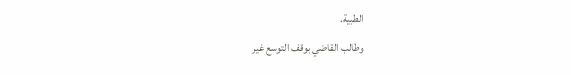الطبية.
وطالب القاضي بوقف التوسع غير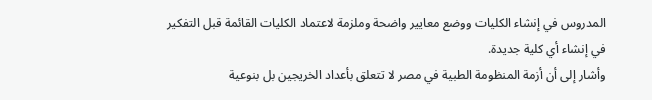المدروس في إنشاء الكليات ووضع معايير واضحة وملزمة لاعتماد الكليات القائمة قبل التفكير في إنشاء أي كلية جديدة.
وأشار إلى أن أزمة المنظومة الطبية في مصر لا تتعلق بأعداد الخريجين بل بنوعية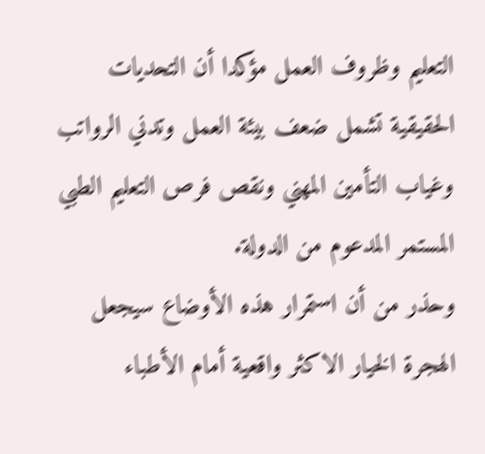التعليم وظروف العمل مؤكدا أن التحديات الحقيقية تشمل ضعف بيئة العمل وتدني الرواتب وغياب التأمين المهني ونقص فرص التعليم الطبي المستمر المدعوم من الدولة.
وحذر من أن استمرار هذه الأوضاع سيجعل الهجرة الخيار الاكثر واقعية أمام الأطباء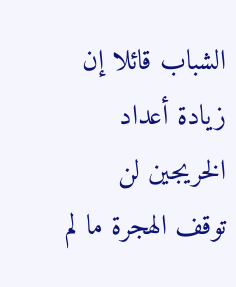الشباب قائلا إن زيادة أعداد الخريجين لن توقف الهجرة ما لم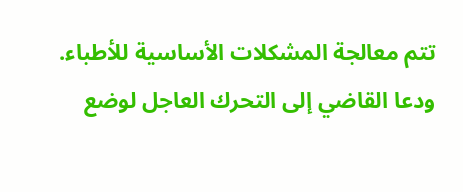تتم معالجة المشكلات الأساسية للأطباء.
ودعا القاضي إلى التحرك العاجل لوضع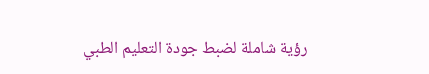رؤية شاملة لضبط جودة التعليم الطبي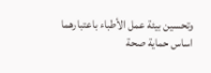وتحسين بيئة عمل الأطباء باعتبارهما اساس حماية صحة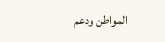المواطن ودعم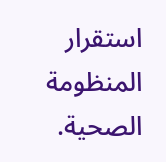استقرار المنظومة الصحية.